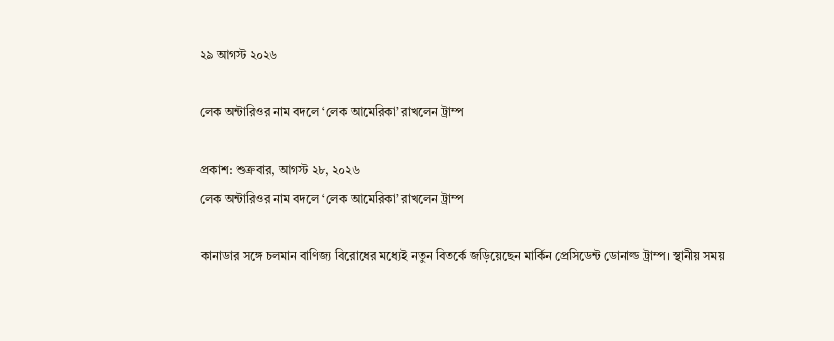২৯ আগস্ট ২০২৬

লেক অন্টারিওর নাম বদলে ‘লেক আমেরিকা’ রাখলেন ট্রাম্প

প্রকাশ: শুক্রবার, আগস্ট ২৮, ২০২৬
লেক অন্টারিওর নাম বদলে ‘লেক আমেরিকা’ রাখলেন ট্রাম্প

কানাডার সঙ্গে চলমান বাণিজ্য বিরোধের মধ্যেই নতুন বিতর্কে জড়িয়েছেন মার্কিন প্রেসিডেন্ট ডোনাল্ড ট্রাম্প। স্থানীয় সময়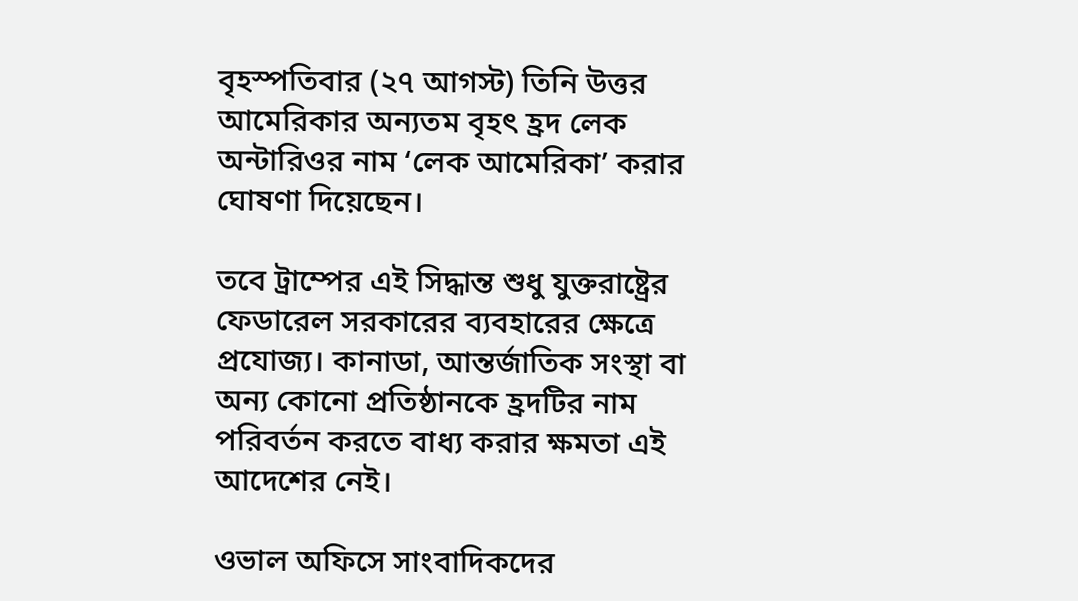বৃহস্পতিবার (২৭ আগস্ট) তিনি উত্তর আমেরিকার অন্যতম বৃহৎ হ্রদ লেক অন্টারিওর নাম ‘লেক আমেরিকা’ করার ঘোষণা দিয়েছেন।

তবে ট্রাম্পের এই সিদ্ধান্ত শুধু যুক্তরাষ্ট্রের ফেডারেল সরকারের ব্যবহারের ক্ষেত্রে প্রযোজ্য। কানাডা, আন্তর্জাতিক সংস্থা বা অন্য কোনো প্রতিষ্ঠানকে হ্রদটির নাম পরিবর্তন করতে বাধ্য করার ক্ষমতা এই আদেশের নেই।

ওভাল অফিসে সাংবাদিকদের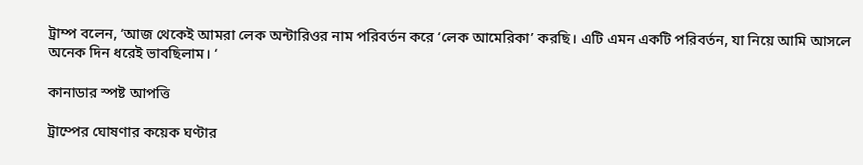ট্রাম্প বলেন, ‘আজ থেকেই আমরা লেক অন্টারিওর নাম পরিবর্তন করে ‘লেক আমেরিকা’ করছি। এটি এমন একটি পরিবর্তন, যা নিয়ে আমি আসলে অনেক দিন ধরেই ভাবছিলাম। ‘

কানাডার স্পষ্ট আপত্তি

ট্রাম্পের ঘোষণার কয়েক ঘণ্টার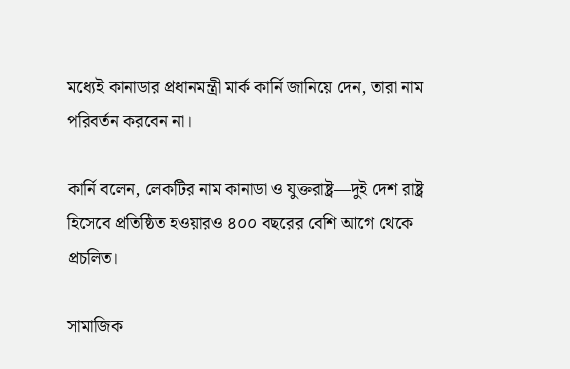মধ্যেই কানাডার প্রধানমন্ত্রী মার্ক কার্নি জানিয়ে দেন, তারা নাম পরিবর্তন করবেন না।

কার্নি বলেন, লেকটির নাম কানাডা ও যুক্তরাষ্ট্র—দুই দেশ রাষ্ট্র হিসেবে প্রতিষ্ঠিত হওয়ারও ৪০০ বছরের বেশি আগে থেকে প্রচলিত।

সামাজিক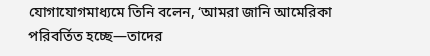যোগাযোগমাধ্যমে তিনি বলেন, ‘আমরা জানি আমেরিকা পরিবর্তিত হচ্ছে—তাদের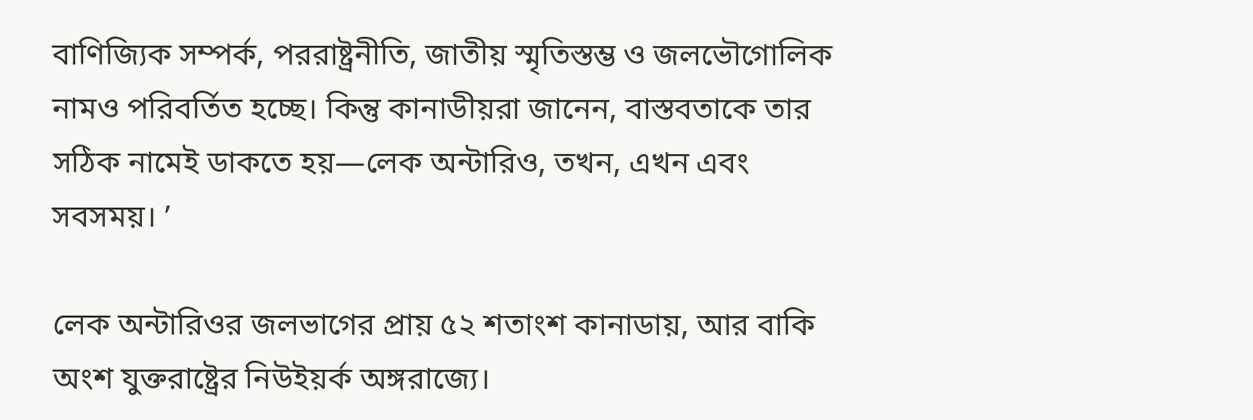বাণিজ্যিক সম্পর্ক, পররাষ্ট্রনীতি, জাতীয় স্মৃতিস্তম্ভ ও জলভৌগোলিক নামও পরিবর্তিত হচ্ছে। কিন্তু কানাডীয়রা জানেন, বাস্তবতাকে তার সঠিক নামেই ডাকতে হয়—লেক অন্টারিও, তখন, এখন এবং সবসময়। ’

লেক অন্টারিওর জলভাগের প্রায় ৫২ শতাংশ কানাডায়, আর বাকি অংশ যুক্তরাষ্ট্রের নিউইয়র্ক অঙ্গরাজ্যে।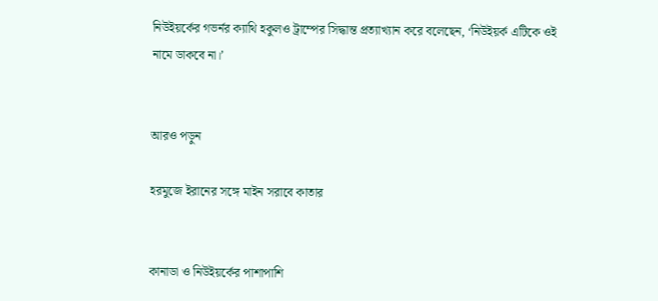নিউইয়র্কের গভর্নর ক্যাথি হকুলও ট্রাম্পের সিদ্ধান্ত প্রত্যাখ্যান করে বলেছেন, ‘নিউইয়র্ক এটিকে ওই নামে ডাকবে না।’


আরও পড়ুন

হরমুজে ইরানের সঙ্গে মাইন সরাবে কাতার


কানাডা ও নিউইয়র্কের পাশাপাশি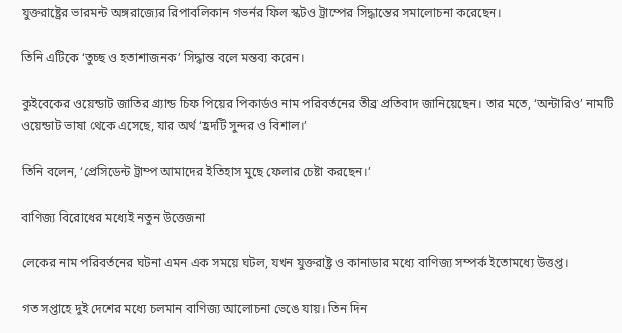যুক্তরাষ্ট্রের ভারমন্ট অঙ্গরাজ্যের রিপাবলিকান গভর্নর ফিল স্কটও ট্রাম্পের সিদ্ধান্তের সমালোচনা করেছেন।

তিনি এটিকে ‘তুচ্ছ ও হতাশাজনক’ সিদ্ধান্ত বলে মন্তব্য করেন।

কুইবেকের ওয়েন্ডাট জাতির গ্র্যান্ড চিফ পিয়ের পিকার্ডও নাম পরিবর্তনের তীব্র প্রতিবাদ জানিয়েছেন। তার মতে, ‘অন্টারিও’ নামটি ওয়েন্ডাট ভাষা থেকে এসেছে, যার অর্থ ‘হ্রদটি সুন্দর ও বিশাল।’

তিনি বলেন, ‘প্রেসিডেন্ট ট্রাম্প আমাদের ইতিহাস মুছে ফেলার চেষ্টা করছেন।’

বাণিজ্য বিরোধের মধ্যেই নতুন উত্তেজনা

লেকের নাম পরিবর্তনের ঘটনা এমন এক সময়ে ঘটল, যখন যুক্তরাষ্ট্র ও কানাডার মধ্যে বাণিজ্য সম্পর্ক ইতোমধ্যে উত্তপ্ত।

গত সপ্তাহে দুই দেশের মধ্যে চলমান বাণিজ্য আলোচনা ভেঙে যায়। তিন দিন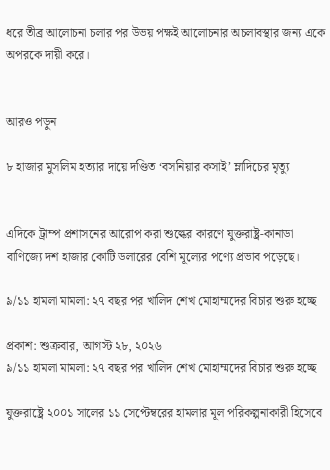ধরে তীব্র আলোচনা চলার পর উভয় পক্ষই আলোচনার অচলাবস্থার জন্য একে অপরকে দায়ী করে।


আরও পড়ুন

৮ হাজার মুসলিম হত্যার দায়ে দণ্ডিত ‘বসনিয়ার কসাই’ ম্লাদিচের মৃত্যু


এদিকে ট্রাম্প প্রশাসনের আরোপ করা শুল্কের কারণে যুক্তরাষ্ট্র-কানাডা বাণিজ্যে দশ হাজার কোটি ডলারের বেশি মূল্যের পণ্যে প্রভাব পড়েছে।

৯/১১ হামলা মামলা: ২৭ বছর পর খালিদ শেখ মোহাম্মদের বিচার শুরু হচ্ছে

প্রকাশ: শুক্রবার, আগস্ট ২৮, ২০২৬
৯/১১ হামলা মামলা: ২৭ বছর পর খালিদ শেখ মোহাম্মদের বিচার শুরু হচ্ছে

যুক্তরাষ্ট্রে ২০০১ সালের ১১ সেপ্টেম্বরের হামলার মূল পরিকল্পনাকারী হিসেবে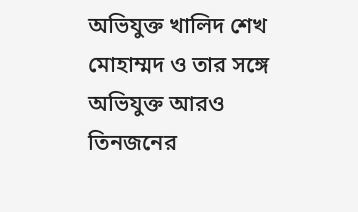অভিযুক্ত খালিদ শেখ মোহাম্মদ ও তার সঙ্গে অভিযুক্ত আরও তিনজনের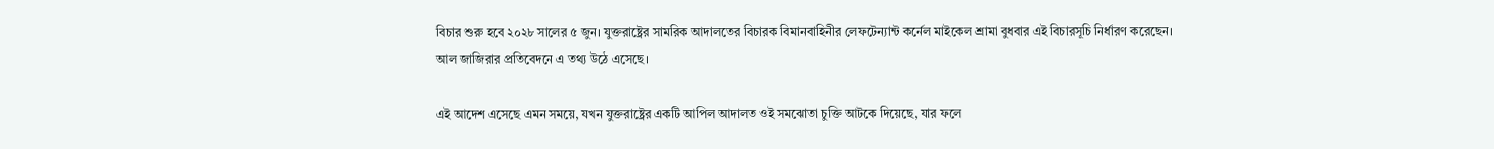বিচার শুরু হবে ২০২৮ সালের ৫ জুন। যুক্তরাষ্ট্রের সামরিক আদালতের বিচারক বিমানবাহিনীর লেফটেন্যান্ট কর্নেল মাইকেল শ্রামা বুধবার এই বিচারসূচি নির্ধারণ করেছেন। আল জাজিরার প্রতিবেদনে এ তথ্য উঠে এসেছে।

এই আদেশ এসেছে এমন সময়ে, যখন যুক্তরাষ্ট্রের একটি আপিল আদালত ওই সমঝোতা চুক্তি আটকে দিয়েছে, যার ফলে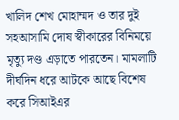খালিদ শেখ মোহাম্মদ ও তার দুই সহআসামি দোষ স্বীকারের বিনিময়ে মৃত্যু দণ্ড এড়াতে পারতেন। মামলাটি দীর্ঘদিন ধরে আটকে আছে বিশেষ করে সিআইএর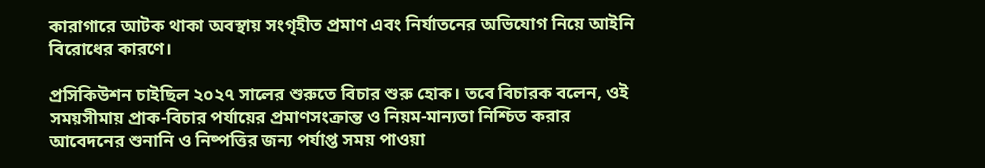কারাগারে আটক থাকা অবস্থায় সংগৃহীত প্রমাণ এবং নির্যাতনের অভিযোগ নিয়ে আইনি বিরোধের কারণে।

প্রসিকিউশন চাইছিল ২০২৭ সালের শুরুতে বিচার শুরু হোক। তবে বিচারক বলেন, ওই সময়সীমায় প্রাক-বিচার পর্যায়ের প্রমাণসংক্রান্ত ও নিয়ম-মান্যতা নিশ্চিত করার আবেদনের শুনানি ও নিষ্পত্তির জন্য পর্যাপ্ত সময় পাওয়া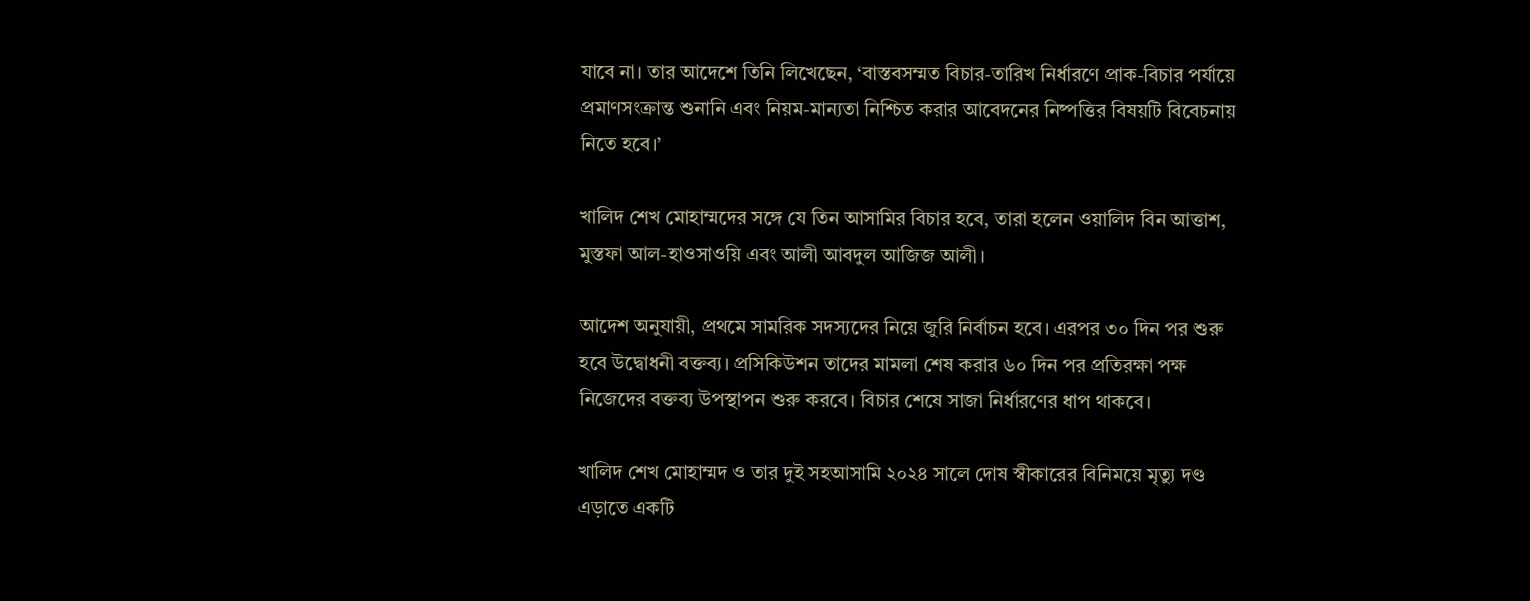যাবে না। তার আদেশে তিনি লিখেছেন, ‘বাস্তবসম্মত বিচার-তারিখ নির্ধারণে প্রাক-বিচার পর্যায়ে প্রমাণসংক্রান্ত শুনানি এবং নিয়ম-মান্যতা নিশ্চিত করার আবেদনের নিষ্পত্তির বিষয়টি বিবেচনায় নিতে হবে।’

খালিদ শেখ মোহাম্মদের সঙ্গে যে তিন আসামির বিচার হবে, তারা হলেন ওয়ালিদ বিন আত্তাশ, মুস্তফা আল-হাওসাওয়ি এবং আলী আবদুল আজিজ আলী।

আদেশ অনুযায়ী, প্রথমে সামরিক সদস্যদের নিয়ে জুরি নির্বাচন হবে। এরপর ৩০ দিন পর শুরু হবে উদ্বোধনী বক্তব্য। প্রসিকিউশন তাদের মামলা শেষ করার ৬০ দিন পর প্রতিরক্ষা পক্ষ নিজেদের বক্তব্য উপস্থাপন শুরু করবে। বিচার শেষে সাজা নির্ধারণের ধাপ থাকবে।

খালিদ শেখ মোহাম্মদ ও তার দুই সহআসামি ২০২৪ সালে দোষ স্বীকারের বিনিময়ে মৃত্যু দণ্ড এড়াতে একটি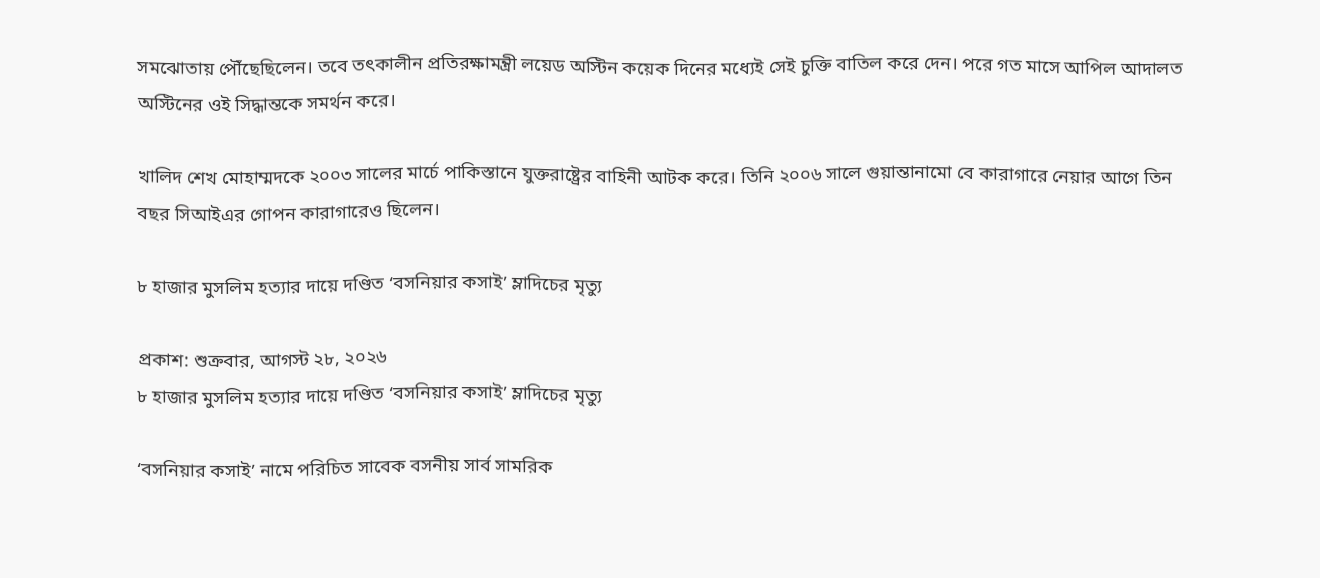সমঝোতায় পৌঁছেছিলেন। তবে তৎকালীন প্রতিরক্ষামন্ত্রী লয়েড অস্টিন কয়েক দিনের মধ্যেই সেই চুক্তি বাতিল করে দেন। পরে গত মাসে আপিল আদালত অস্টিনের ওই সিদ্ধান্তকে সমর্থন করে।

খালিদ শেখ মোহাম্মদকে ২০০৩ সালের মার্চে পাকিস্তানে যুক্তরাষ্ট্রের বাহিনী আটক করে। তিনি ২০০৬ সালে গুয়ান্তানামো বে কারাগারে নেয়ার আগে তিন বছর সিআইএর গোপন কারাগারেও ছিলেন।

৮ হাজার মুসলিম হত্যার দায়ে দণ্ডিত ‘বসনিয়ার কসাই’ ম্লাদিচের মৃত্যু

প্রকাশ: শুক্রবার, আগস্ট ২৮, ২০২৬
৮ হাজার মুসলিম হত্যার দায়ে দণ্ডিত ‘বসনিয়ার কসাই’ ম্লাদিচের মৃত্যু

‘বসনিয়ার কসাই’ নামে পরিচিত সাবেক বসনীয় সার্ব সামরিক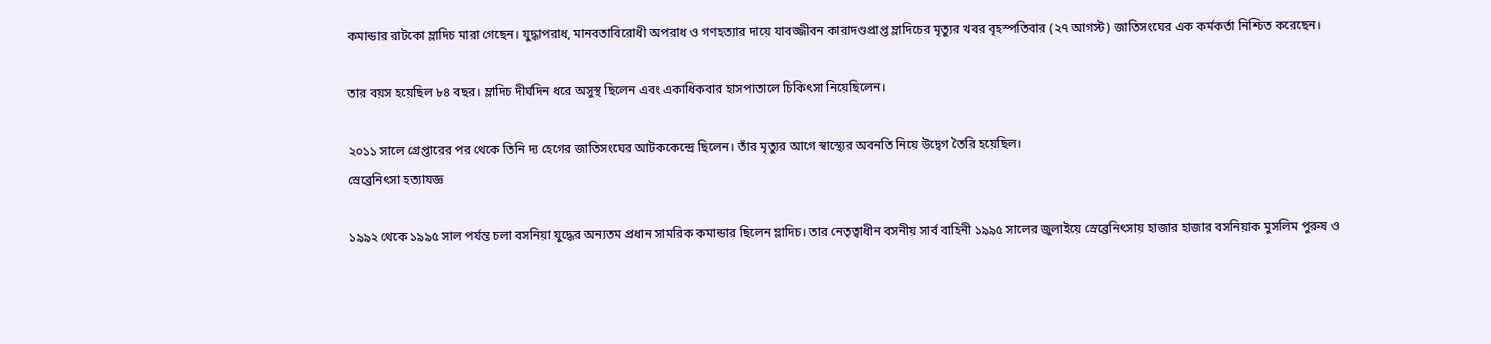কমান্ডার রাটকো ম্লাদিচ মারা গেছেন। যুদ্ধাপরাধ, মানবতাবিরোধী অপরাধ ও গণহত্যার দায়ে যাবজ্জীবন কারাদণ্ডপ্রাপ্ত ম্লাদিচের মৃত্যুর খবর বৃহস্পতিবার (২৭ আগস্ট) জাতিসংঘের এক কর্মকর্তা নিশ্চিত করেছেন।

তার বয়স হয়েছিল ৮৪ বছর। ম্লাদিচ দীর্ঘদিন ধরে অসুস্থ ছিলেন এবং একাধিকবার হাসপাতালে চিকিৎসা নিয়েছিলেন।

২০১১ সালে গ্রেপ্তারের পর থেকে তিনি দ্য হেগের জাতিসংঘের আটককেন্দ্রে ছিলেন। তাঁর মৃত্যুর আগে স্বাস্থ্যের অবনতি নিয়ে উদ্বেগ তৈরি হয়েছিল।
স্রেব্রেনিৎসা হত্যাযজ্ঞ

১৯৯২ থেকে ১৯৯৫ সাল পর্যন্ত চলা বসনিয়া যুদ্ধের অন্যতম প্রধান সামরিক কমান্ডার ছিলেন ম্লাদিচ। তার নেতৃত্বাধীন বসনীয় সার্ব বাহিনী ১৯৯৫ সালের জুলাইয়ে স্রেব্রেনিৎসায় হাজার হাজার বসনিয়াক মুসলিম পুরুষ ও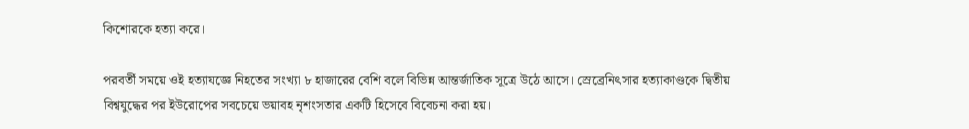কিশোরকে হত্যা করে।

পরবর্তী সময়ে ওই হত্যাযজ্ঞে নিহতের সংখ্যা ৮ হাজারের বেশি বলে বিভিন্ন আন্তর্জাতিক সূত্রে উঠে আসে। স্রেব্রেনিৎসার হত্যাকাণ্ডকে দ্বিতীয় বিশ্বযুদ্ধের পর ইউরোপের সবচেয়ে ভয়াবহ নৃশংসতার একটি হিসেবে বিবেচনা করা হয়।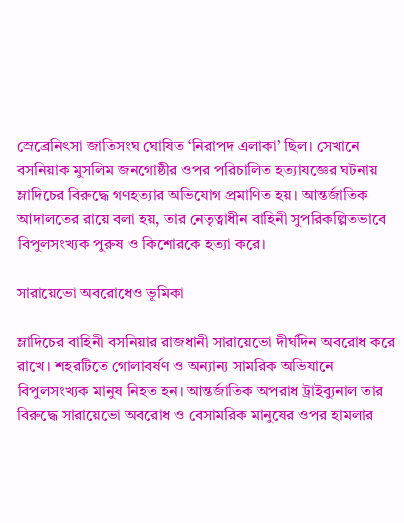স্রেব্রেনিৎসা জাতিসংঘ ঘোষিত ‘নিরাপদ এলাকা’ ছিল। সেখানে বসনিয়াক মুসলিম জনগোষ্ঠীর ওপর পরিচালিত হত্যাযজ্ঞের ঘটনায় ম্লাদিচের বিরুদ্ধে গণহত্যার অভিযোগ প্রমাণিত হয়। আন্তর্জাতিক আদালতের রায়ে বলা হয়, তার নেতৃত্বাধীন বাহিনী সুপরিকল্পিতভাবে বিপুলসংখ্যক পুরুষ ও কিশোরকে হত্যা করে।

সারায়েভো অবরোধেও ভূমিকা

ম্লাদিচের বাহিনী বসনিয়ার রাজধানী সারায়েভো দীর্ঘদিন অবরোধ করে রাখে। শহরটিতে গোলাবর্ষণ ও অন্যান্য সামরিক অভিযানে বিপুলসংখ্যক মানুষ নিহত হন। আন্তর্জাতিক অপরাধ ট্রাইব্যুনাল তার বিরুদ্ধে সারায়েভো অবরোধ ও বেসামরিক মানুষের ওপর হামলার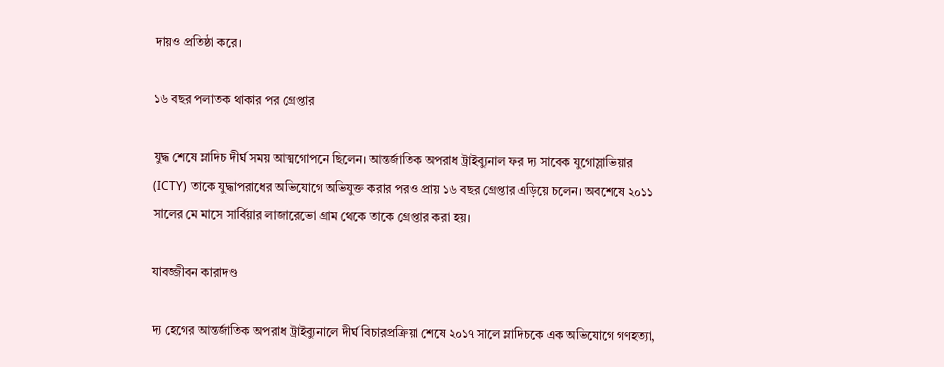দায়ও প্রতিষ্ঠা করে।

১৬ বছর পলাতক থাকার পর গ্রেপ্তার

যুদ্ধ শেষে ম্লাদিচ দীর্ঘ সময় আত্মগোপনে ছিলেন। আন্তর্জাতিক অপরাধ ট্রাইব্যুনাল ফর দ্য সাবেক যুগোস্লাভিয়ার (ICTY) তাকে যুদ্ধাপরাধের অভিযোগে অভিযুক্ত করার পরও প্রায় ১৬ বছর গ্রেপ্তার এড়িয়ে চলেন। অবশেষে ২০১১ সালের মে মাসে সার্বিয়ার লাজারেভো গ্রাম থেকে তাকে গ্রেপ্তার করা হয়।

যাবজ্জীবন কারাদণ্ড

দ্য হেগের আন্তর্জাতিক অপরাধ ট্রাইব্যুনালে দীর্ঘ বিচারপ্রক্রিয়া শেষে ২০১৭ সালে ম্লাদিচকে এক অভিযোগে গণহত্যা,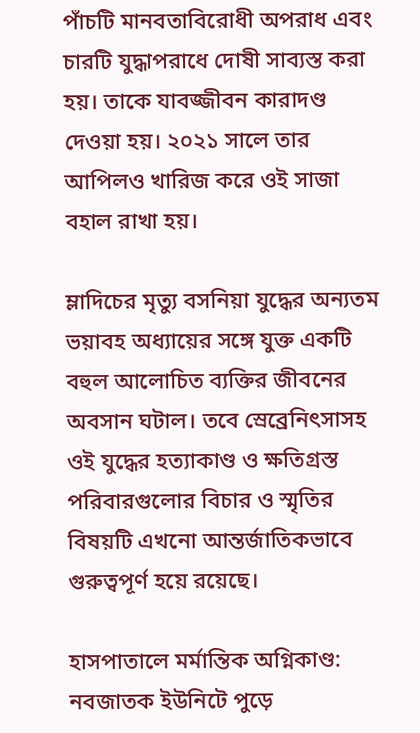পাঁচটি মানবতাবিরোধী অপরাধ এবং চারটি যুদ্ধাপরাধে দোষী সাব্যস্ত করা হয়। তাকে যাবজ্জীবন কারাদণ্ড দেওয়া হয়। ২০২১ সালে তার আপিলও খারিজ করে ওই সাজা বহাল রাখা হয়।

ম্লাদিচের মৃত্যু বসনিয়া যুদ্ধের অন্যতম ভয়াবহ অধ্যায়ের সঙ্গে যুক্ত একটি বহুল আলোচিত ব্যক্তির জীবনের অবসান ঘটাল। তবে স্রেব্রেনিৎসাসহ ওই যুদ্ধের হত্যাকাণ্ড ও ক্ষতিগ্রস্ত পরিবারগুলোর বিচার ও স্মৃতির বিষয়টি এখনো আন্তর্জাতিকভাবে গুরুত্বপূর্ণ হয়ে রয়েছে।

হাসপাতালে মর্মান্তিক অগ্নিকাণ্ড: নবজাতক ইউনিটে পুড়ে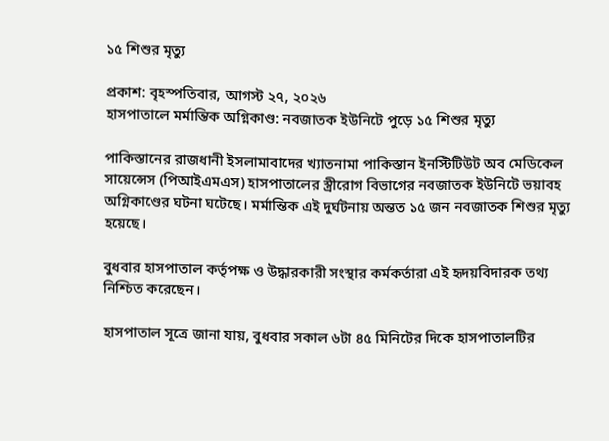১৫ শিশুর মৃত্যু

প্রকাশ: বৃহস্পতিবার, আগস্ট ২৭, ২০২৬
হাসপাতালে মর্মান্তিক অগ্নিকাণ্ড: নবজাতক ইউনিটে পুড়ে ১৫ শিশুর মৃত্যু

পাকিস্তানের রাজধানী ইসলামাবাদের খ্যাতনামা পাকিস্তান ইনস্টিটিউট অব মেডিকেল সায়েন্সেস (পিআইএমএস) হাসপাতালের স্ত্রীরোগ বিভাগের নবজাতক ইউনিটে ভয়াবহ অগ্নিকাণ্ডের ঘটনা ঘটেছে। মর্মান্তিক এই দুর্ঘটনায় অন্তত ১৫ জন নবজাতক শিশুর মৃত্যু হয়েছে।

বুধবার হাসপাতাল কর্তৃপক্ষ ও উদ্ধারকারী সংস্থার কর্মকর্তারা এই হৃদয়বিদারক তথ্য নিশ্চিত করেছেন।

হাসপাতাল সূত্রে জানা যায়, বুধবার সকাল ৬টা ৪৫ মিনিটের দিকে হাসপাতালটির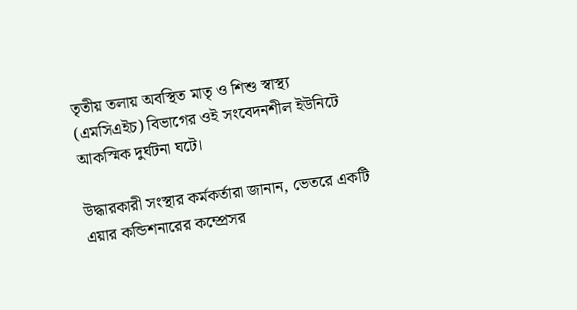তৃতীয় তলায় অবস্থিত মাতৃ ও শিশু স্বাস্থ্য (এমসিএইচ) বিভাগের ওই সংবেদনশীল ইউনিটে আকস্মিক দুর্ঘটনা ঘটে।

উদ্ধারকারী সংস্থার কর্মকর্তারা জানান, ভেতরে একটি এয়ার কন্ডিশনারের কম্প্রেসর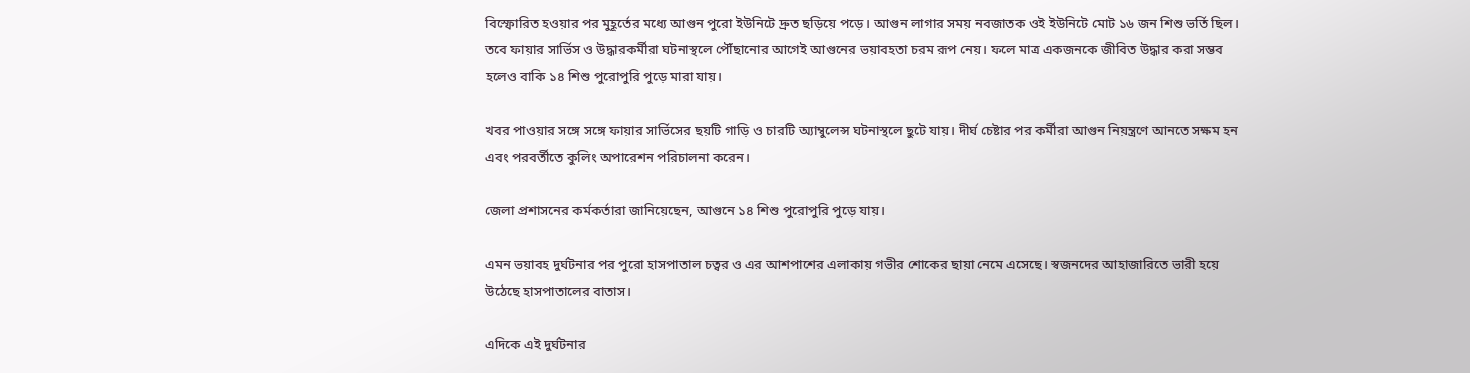বিস্ফোরিত হওয়ার পর মুহূর্তের মধ্যে আগুন পুরো ইউনিটে দ্রুত ছড়িয়ে পড়ে। আগুন লাগার সময় নবজাতক ওই ইউনিটে মোট ১৬ জন শিশু ভর্তি ছিল। তবে ফায়ার সার্ভিস ও উদ্ধারকর্মীরা ঘটনাস্থলে পৌঁছানোর আগেই আগুনের ভয়াবহতা চরম রূপ নেয়। ফলে মাত্র একজনকে জীবিত উদ্ধার করা সম্ভব হলেও বাকি ১৪ শিশু পুরোপুরি পুড়ে মারা যায়।

খবর পাওয়ার সঙ্গে সঙ্গে ফায়ার সার্ভিসের ছয়টি গাড়ি ও চারটি অ্যাম্বুলেন্স ঘটনাস্থলে ছুটে যায়। দীর্ঘ চেষ্টার পর কর্মীরা আগুন নিয়ন্ত্রণে আনতে সক্ষম হন এবং পরবর্তীতে কুলিং অপারেশন পরিচালনা করেন।

জেলা প্রশাসনের কর্মকর্তারা জানিয়েছেন, আগুনে ১৪ শিশু পুরোপুরি পুড়ে যায়।

এমন ভয়াবহ দুর্ঘটনার পর পুরো হাসপাতাল চত্বর ও এর আশপাশের এলাকায় গভীর শোকের ছায়া নেমে এসেছে। স্বজনদের আহাজারিতে ভারী হয়ে উঠেছে হাসপাতালের বাতাস।

এদিকে এই দুর্ঘটনার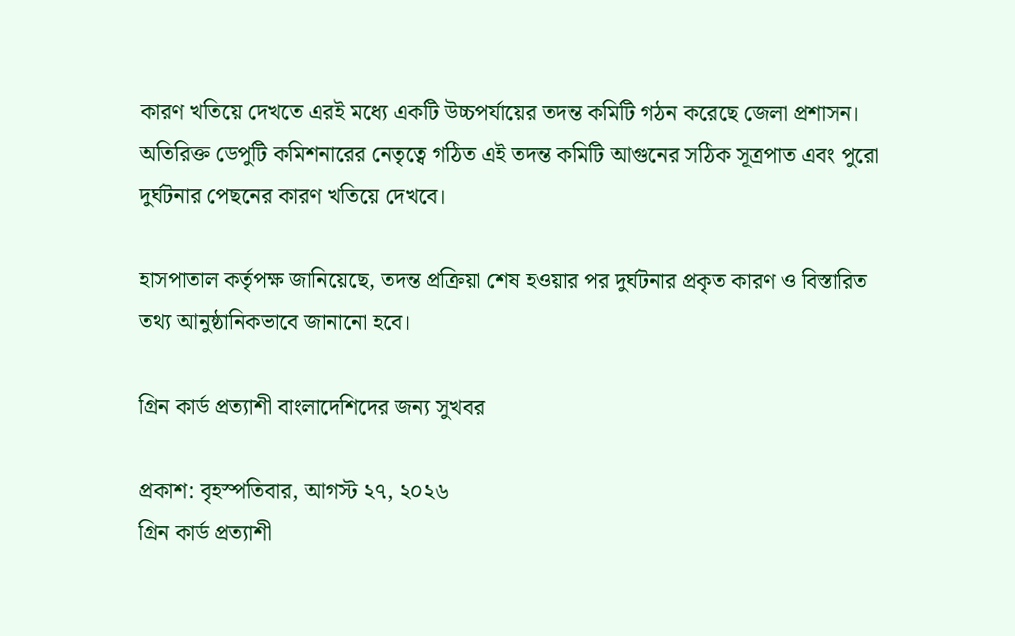কারণ খতিয়ে দেখতে এরই মধ্যে একটি উচ্চপর্যায়ের তদন্ত কমিটি গঠন করেছে জেলা প্রশাসন। অতিরিক্ত ডেপুটি কমিশনারের নেতৃত্বে গঠিত এই তদন্ত কমিটি আগুনের সঠিক সূত্রপাত এবং পুরো দুর্ঘটনার পেছনের কারণ খতিয়ে দেখবে।

হাসপাতাল কর্তৃপক্ষ জানিয়েছে, তদন্ত প্রক্রিয়া শেষ হওয়ার পর দুর্ঘটনার প্রকৃত কারণ ও বিস্তারিত তথ্য আনুষ্ঠানিকভাবে জানানো হবে।

গ্রিন কার্ড প্রত্যাশী বাংলাদেশিদের জন্য সুখবর

প্রকাশ: বৃহস্পতিবার, আগস্ট ২৭, ২০২৬
গ্রিন কার্ড প্রত্যাশী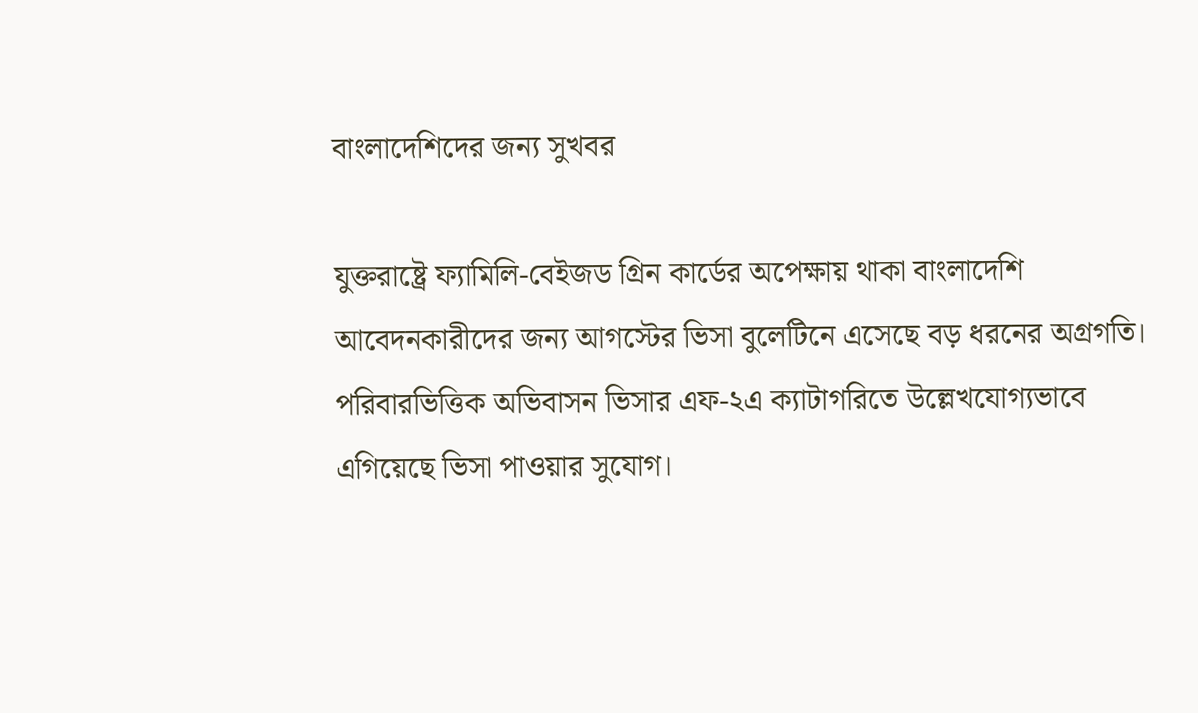বাংলাদেশিদের জন্য সুখবর

যুক্তরাষ্ট্রে ফ্যামিলি-বেইজড গ্রিন কার্ডের অপেক্ষায় থাকা বাংলাদেশি আবেদনকারীদের জন্য আগস্টের ভিসা বুলেটিনে এসেছে বড় ধরনের অগ্রগতি। পরিবারভিত্তিক অভিবাসন ভিসার এফ-২এ ক্যাটাগরিতে উল্লেখযোগ্যভাবে এগিয়েছে ভিসা পাওয়ার সুযোগ।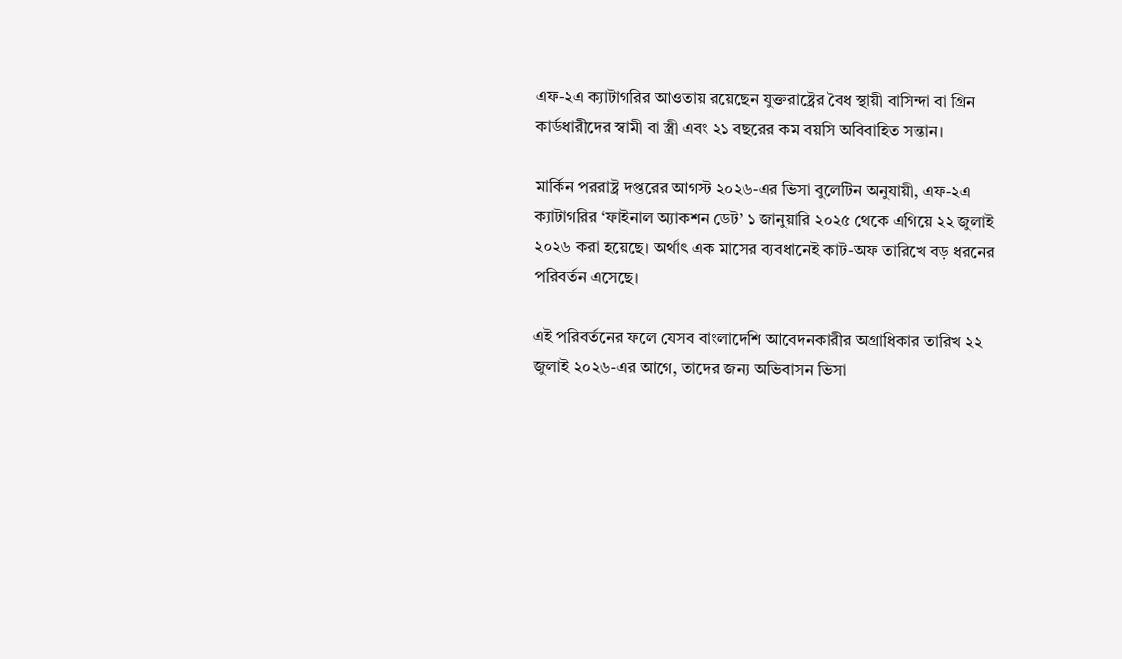এফ-২এ ক্যাটাগরির আওতায় রয়েছেন যুক্তরাষ্ট্রের বৈধ স্থায়ী বাসিন্দা বা গ্রিন কার্ডধারীদের স্বামী বা স্ত্রী এবং ২১ বছরের কম বয়সি অবিবাহিত সন্তান।

মার্কিন পররাষ্ট্র দপ্তরের আগস্ট ২০২৬-এর ভিসা বুলেটিন অনুযায়ী, এফ-২এ ক্যাটাগরির ‘ফাইনাল অ্যাকশন ডেট’ ১ জানুয়ারি ২০২৫ থেকে এগিয়ে ২২ জুলাই ২০২৬ করা হয়েছে। অর্থাৎ এক মাসের ব্যবধানেই কাট-অফ তারিখে বড় ধরনের পরিবর্তন এসেছে।

এই পরিবর্তনের ফলে যেসব বাংলাদেশি আবেদনকারীর অগ্রাধিকার তারিখ ২২ জুলাই ২০২৬-এর আগে, তাদের জন্য অভিবাসন ভিসা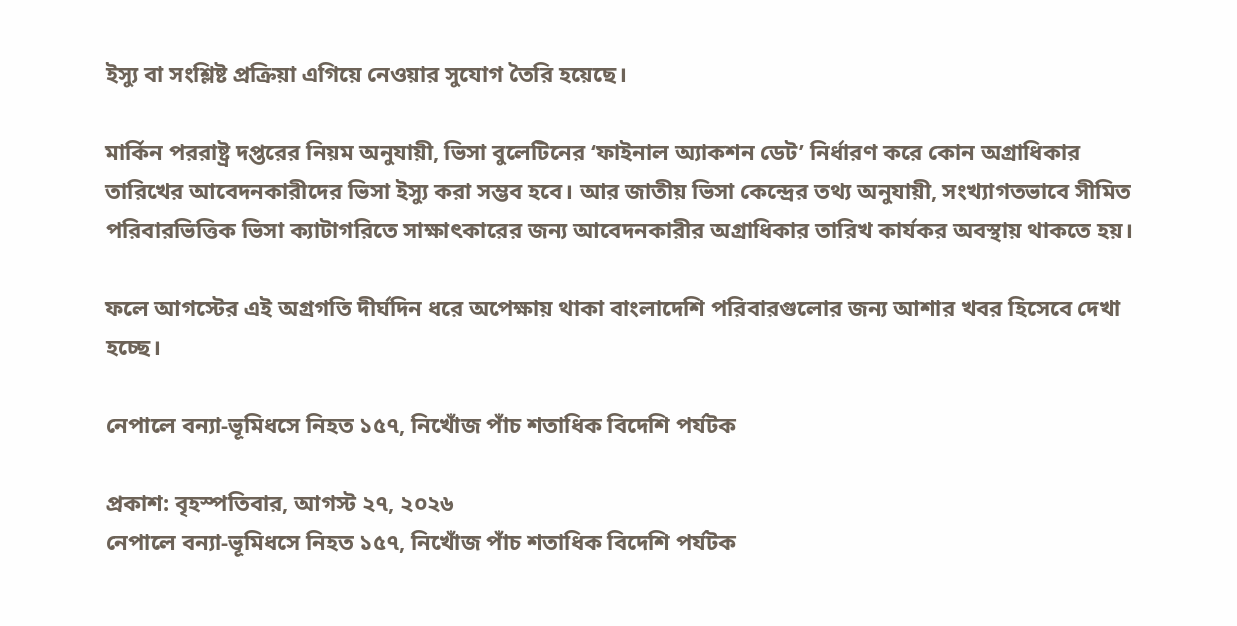ইস্যু বা সংশ্লিষ্ট প্রক্রিয়া এগিয়ে নেওয়ার সুযোগ তৈরি হয়েছে।

মার্কিন পররাষ্ট্র দপ্তরের নিয়ম অনুযায়ী, ভিসা বুলেটিনের ‘ফাইনাল অ্যাকশন ডেট’ নির্ধারণ করে কোন অগ্রাধিকার তারিখের আবেদনকারীদের ভিসা ইস্যু করা সম্ভব হবে। আর জাতীয় ভিসা কেন্দ্রের তথ্য অনুযায়ী, সংখ্যাগতভাবে সীমিত পরিবারভিত্তিক ভিসা ক্যাটাগরিতে সাক্ষাৎকারের জন্য আবেদনকারীর অগ্রাধিকার তারিখ কার্যকর অবস্থায় থাকতে হয়।

ফলে আগস্টের এই অগ্রগতি দীর্ঘদিন ধরে অপেক্ষায় থাকা বাংলাদেশি পরিবারগুলোর জন্য আশার খবর হিসেবে দেখা হচ্ছে।

নেপালে বন্যা-ভূমিধসে নিহত ১৫৭, নিখোঁজ পাঁচ শতাধিক বিদেশি পর্যটক

প্রকাশ: বৃহস্পতিবার, আগস্ট ২৭, ২০২৬
নেপালে বন্যা-ভূমিধসে নিহত ১৫৭, নিখোঁজ পাঁচ শতাধিক বিদেশি পর্যটক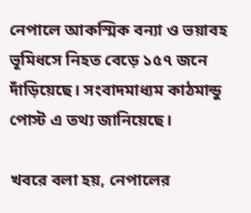নেপালে আকস্মিক বন্যা ও ভয়াবহ ভূমিধসে নিহত বেড়ে ১৫৭ জনে দাঁড়িয়েছে। সংবাদমাধ্যম কাঠমান্ডু পোস্ট এ তথ্য জানিয়েছে।

খবরে বলা হয়, নেপালের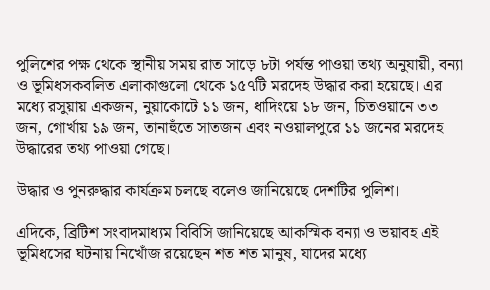পুলিশের পক্ষ থেকে স্থানীয় সময় রাত সাড়ে ৮টা পর্যন্ত পাওয়া তথ্য অনুযায়ী, বন্যা ও ভূমিধসকবলিত এলাকাগুলো থেকে ১৫৭টি মরদেহ উদ্ধার করা হয়েছে। এর মধ্যে রসুয়ায় একজন, নুয়াকোটে ১১ জন, ধাদিংয়ে ১৮ জন, চিতওয়ানে ৩৩ জন, গোর্খায় ১৯ জন, তানাহুঁতে সাতজন এবং নওয়ালপুরে ১১ জনের মরদেহ উদ্ধারের তথ্য পাওয়া গেছে।

উদ্ধার ও পুনরুদ্ধার কার্যক্রম চলছে বলেও জানিয়েছে দেশটির পুলিশ।

এদিকে, ব্রিটিশ সংবাদমাধ্যম বিবিসি জানিয়েছে আকস্মিক বন্যা ও ভয়াবহ এই ভূমিধসের ঘটনায় নিখোঁজ রয়েছেন শত শত মানুষ, যাদের মধ্যে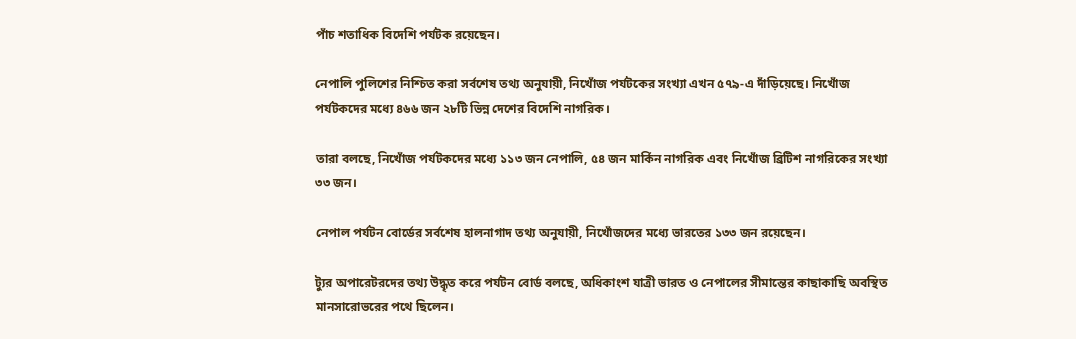পাঁচ শতাধিক বিদেশি পর্যটক রয়েছেন।

নেপালি পুলিশের নিশ্চিত করা সর্বশেষ তথ্য অনুযায়ী, নিখোঁজ পর্যটকের সংখ্যা এখন ৫৭৯-এ দাঁড়িয়েছে। নিখোঁজ পর্যটকদের মধ্যে ৪৬৬ জন ২৮টি ভিন্ন দেশের বিদেশি নাগরিক।

তারা বলছে, নিখোঁজ পর্যটকদের মধ্যে ১১৩ জন নেপালি, ৫৪ জন মার্কিন নাগরিক এবং নিখোঁজ ব্রিটিশ নাগরিকের সংখ্যা ৩৩ জন।

নেপাল পর্যটন বোর্ডের সর্বশেষ হালনাগাদ তথ্য অনুযায়ী, নিখোঁজদের মধ্যে ভারতের ১৩৩ জন রয়েছেন।

ট্যুর অপারেটরদের তথ্য উদ্ধৃত করে পর্যটন বোর্ড বলছে, অধিকাংশ যাত্রী ভারত ও নেপালের সীমান্তের কাছাকাছি অবস্থিত মানসারোভরের পথে ছিলেন।